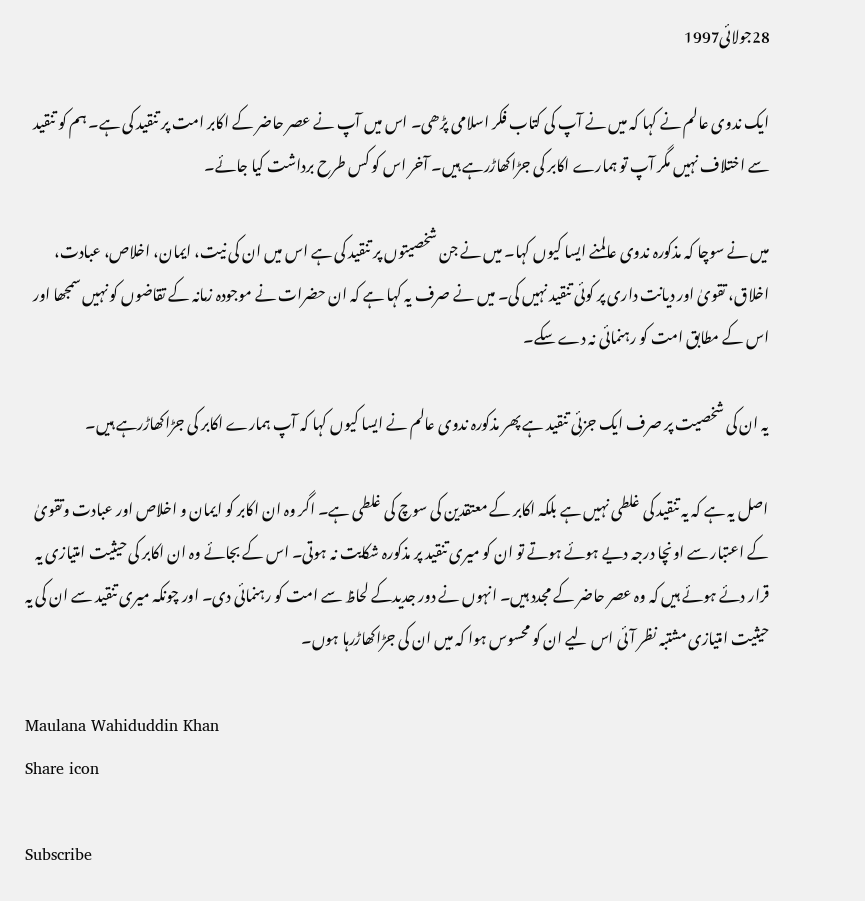28جولائی1997

ایک ندوی عالم نے کہا کہ میں نے آپ کی کتاب فکر اسلامی پڑھی۔ اس میں آپ نے عصر حاضر کے اکابر امت پر تنقید کی ہے۔ ہم کو تنقید سے اختلاف نہیں مگر آپ تو ہمارے اکابر کی جڑاکھاڑرہے ہیں۔ آخر اس کو کس طرح برداشت کیا جائے۔

میں نے سوچا کہ مذکورہ ندوی عالمنے ایسا کیوں کہا۔ میں نے جن شخصیتوں پر تنقید کی ہے اس میں ان کی نیت، ایمان، اخلاص، عبادت، اخلاق، تقویٰ اور دیانت داری پر کوئی تنقید نہیں کی۔ میں نے صرف یہ کہا ہے کہ ان حضرات نے موجودہ زمانہ کے تقاضوں کو نہیں سمجھا اور اس کے مطابق امت کو رہنمائی نہ دے سکے۔

یہ ان کی شخصیت پر صرف ایک جزئی تنقید ہے پھر مذکورہ ندوی عالم نے ایسا کیوں کہا کہ آپ ہمارے اکابر کی جڑاکھاڑرہے ہیں۔

اصل یہ ہے کہ یہ تنقید کی غلطی نہیں ہے بلکہ اکابر کے معتقدین کی سوچ کی غلطی ہے۔ اگر وہ ان اکابر کو ایمان و اخلاص اور عبادت وتقویٰ کے اعتبار سے اونچا درجہ دیے ہوئے ہوتے تو ان کو میری تنقید پر مذکورہ شکایت نہ ہوتی۔ اس کے بجائے وہ ان اکابر کی حیثیت امتیازی یہ قرار دئے ہوئے ہیں کہ وہ عصر حاضر کے مجدد ہیں۔ انہوں نے دور جدیدکے لحاظ سے امت کو رہنمائی دی۔ اور چونکہ میری تنقید سے ان کی یہ حیثیت امتیازی مشتبہ نظر آئی اس لیے ان کو محسوس ہوا کہ میں ان کی جڑاکھاڑرہا ہوں۔

Maulana Wahiduddin Khan
Share icon

Subscribe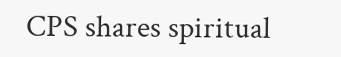CPS shares spiritual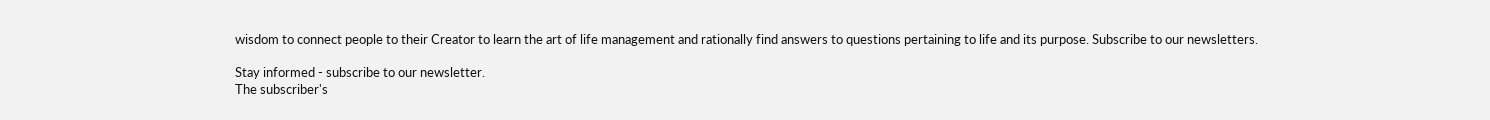wisdom to connect people to their Creator to learn the art of life management and rationally find answers to questions pertaining to life and its purpose. Subscribe to our newsletters.

Stay informed - subscribe to our newsletter.
The subscriber's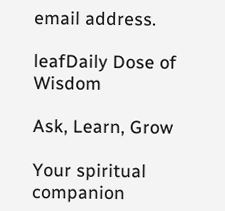email address.

leafDaily Dose of Wisdom

Ask, Learn, Grow

Your spiritual companion